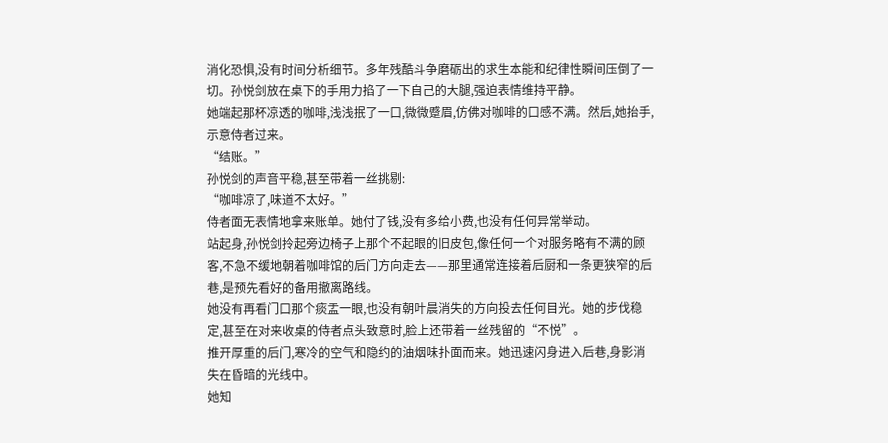消化恐惧,没有时间分析细节。多年残酷斗争磨砺出的求生本能和纪律性瞬间压倒了一切。孙悦剑放在桌下的手用力掐了一下自己的大腿,强迫表情维持平静。
她端起那杯凉透的咖啡,浅浅抿了一口,微微蹙眉,仿佛对咖啡的口感不满。然后,她抬手,示意侍者过来。
“结账。”
孙悦剑的声音平稳,甚至带着一丝挑剔:
“咖啡凉了,味道不太好。”
侍者面无表情地拿来账单。她付了钱,没有多给小费,也没有任何异常举动。
站起身,孙悦剑拎起旁边椅子上那个不起眼的旧皮包,像任何一个对服务略有不满的顾客,不急不缓地朝着咖啡馆的后门方向走去——那里通常连接着后厨和一条更狭窄的后巷,是预先看好的备用撤离路线。
她没有再看门口那个痰盂一眼,也没有朝叶晨消失的方向投去任何目光。她的步伐稳定,甚至在对来收桌的侍者点头致意时,脸上还带着一丝残留的“不悦”。
推开厚重的后门,寒冷的空气和隐约的油烟味扑面而来。她迅速闪身进入后巷,身影消失在昏暗的光线中。
她知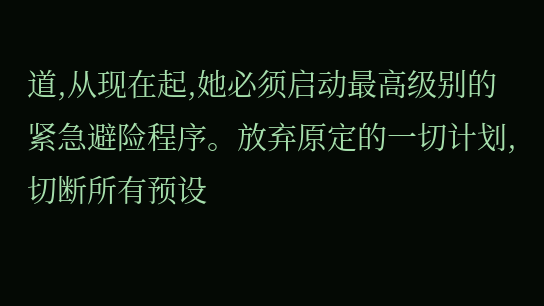道,从现在起,她必须启动最高级别的紧急避险程序。放弃原定的一切计划,切断所有预设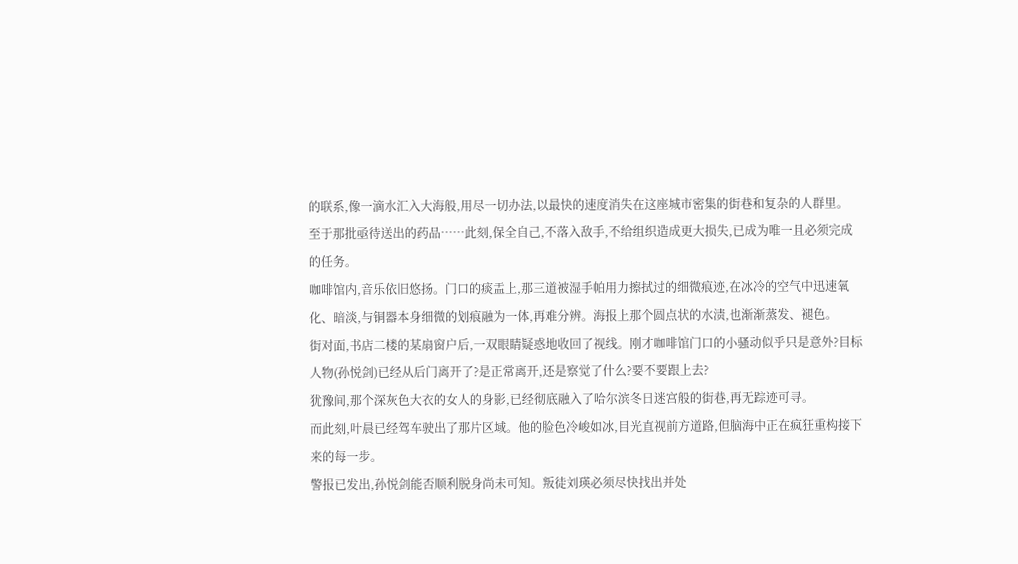的联系,像一滴水汇入大海般,用尽一切办法,以最快的速度消失在这座城市密集的街巷和复杂的人群里。
至于那批亟待送出的药品……此刻,保全自己,不落入敌手,不给组织造成更大损失,已成为唯一且必须完成的任务。
咖啡馆内,音乐依旧悠扬。门口的痰盂上,那三道被湿手帕用力擦拭过的细微痕迹,在冰冷的空气中迅速氧化、暗淡,与铜器本身细微的划痕融为一体,再难分辨。海报上那个圆点状的水渍,也渐渐蒸发、褪色。
街对面,书店二楼的某扇窗户后,一双眼睛疑惑地收回了视线。刚才咖啡馆门口的小骚动似乎只是意外?目标人物(孙悦剑)已经从后门离开了?是正常离开,还是察觉了什么?要不要跟上去?
犹豫间,那个深灰色大衣的女人的身影,已经彻底融入了哈尔滨冬日迷宫般的街巷,再无踪迹可寻。
而此刻,叶晨已经驾车驶出了那片区域。他的脸色冷峻如冰,目光直视前方道路,但脑海中正在疯狂重构接下来的每一步。
警报已发出,孙悦剑能否顺利脱身尚未可知。叛徒刘瑛必须尽快找出并处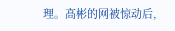理。高彬的网被惊动后,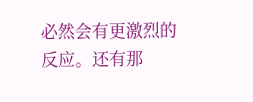必然会有更激烈的反应。还有那